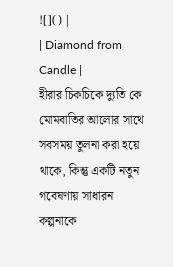![]() |
| Diamond from Candle |
হীরার চিকচিকে দ্যুতি কে মোমবাতির আলোর সাথে সবসময় তুলনা করা হয়ে থাকে, কিন্তু একটি নতুন গবেষণায় সাধারন কল্পনাকে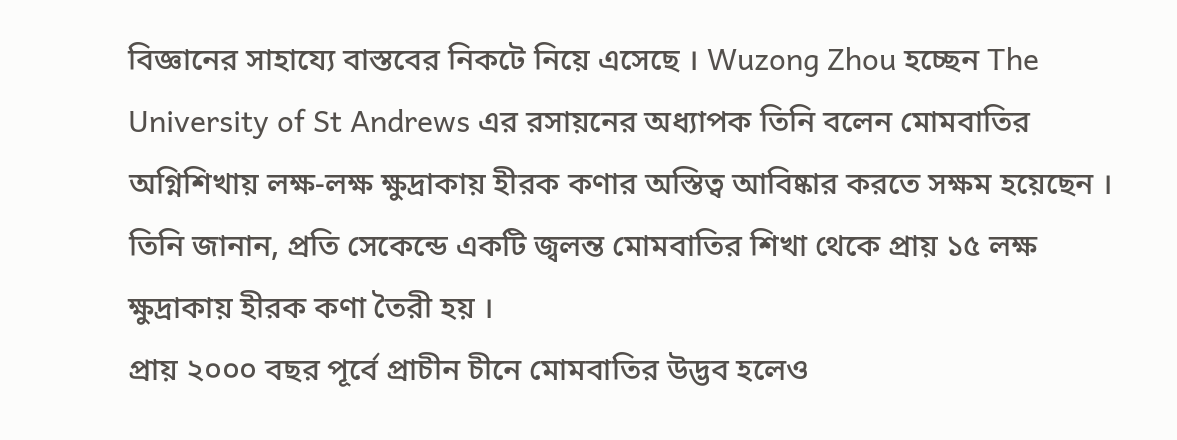বিজ্ঞানের সাহায্যে বাস্তবের নিকটে নিয়ে এসেছে । Wuzong Zhou হচ্ছেন The University of St Andrews এর রসায়নের অধ্যাপক তিনি বলেন মোমবাতির অগ্নিশিখায় লক্ষ-লক্ষ ক্ষুদ্রাকায় হীরক কণার অস্তিত্ব আবিষ্কার করতে সক্ষম হয়েছেন । তিনি জানান, প্রতি সেকেন্ডে একটি জ্বলন্ত মোমবাতির শিখা থেকে প্রায় ১৫ লক্ষ ক্ষুদ্রাকায় হীরক কণা তৈরী হয় ।
প্রায় ২০০০ বছর পূর্বে প্রাচীন চীনে মোমবাতির উদ্ভব হলেও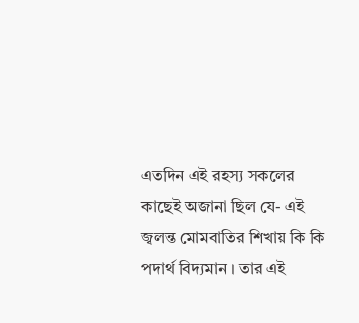এতদিন এই রহস্য সকলের কাছেই অজানা ছিল যে- এই জ্বলন্ত মোমবাতির শিখায় কি কি পদার্থ বিদ্যমান । তার এই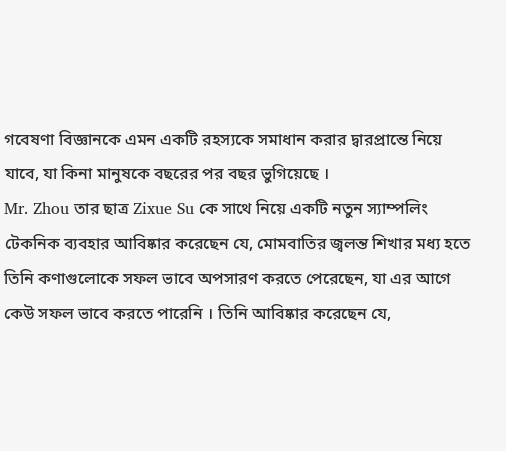গবেষণা বিজ্ঞানকে এমন একটি রহস্যকে সমাধান করার দ্বারপ্রান্তে নিয়ে যাবে, যা কিনা মানুষকে বছরের পর বছর ভুগিয়েছে ।
Mr. Zhou তার ছাত্র Zixue Su কে সাথে নিয়ে একটি নতুন স্যাম্পলিং টেকনিক ব্যবহার আবিষ্কার করেছেন যে, মোমবাতির জ্বলন্ত শিখার মধ্য হতে তিনি কণাগুলোকে সফল ভাবে অপসারণ করতে পেরেছেন, যা এর আগে কেউ সফল ভাবে করতে পারেনি । তিনি আবিষ্কার করেছেন যে,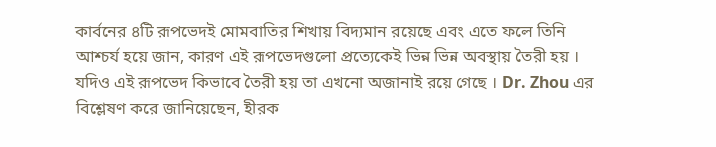কার্বনের ৪টি রূপভেদই মোমবাতির শিখায় বিদ্যমান রয়েছে এবং এতে ফলে তিনি আশ্চর্য হয়ে জান, কারণ এই রূপভেদগুলো প্রত্যেকেই ভিন্ন ভিন্ন অবস্থায় তৈরী হয় । যদিও এই রূপভেদ কিভাবে তৈরী হয় তা এখনো অজানাই রয়ে গেছে । Dr. Zhou এর বিশ্লেষণ করে জানিয়েছেন, হীরক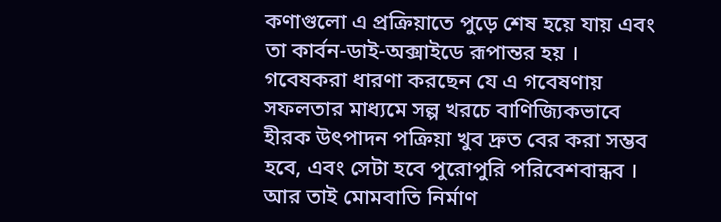কণাগুলো এ প্রক্রিয়াতে পুড়ে শেষ হয়ে যায় এবং তা কার্বন-ডাই-অক্সাইডে রূপান্তর হয় ।
গবেষকরা ধারণা করছেন যে এ গবেষণায় সফলতার মাধ্যমে সল্প খরচে বাণিজ্যিকভাবে হীরক উৎপাদন পক্রিয়া খুব দ্রুত বের করা সম্ভব হবে, এবং সেটা হবে পুরোপুরি পরিবেশবান্ধব । আর তাই মোমবাতি নির্মাণ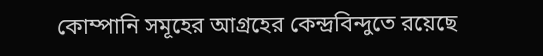কোম্পানি সমূহের আগ্রহের কেন্দ্রবিন্দুতে রয়েছে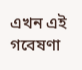এখন এই গবেষণা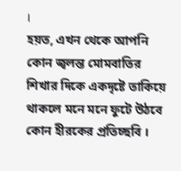।
হয়ত, এখন থেকে আপনি কোন জ্বলন্ত মোমবাতির শিখার দিকে একদৃষ্টে তাকিয়ে থাকলে মনে মনে ফুটে উঠবে কোন হীরকের প্রতিচ্ছবি ।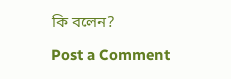কি বলেন?

Post a Comment